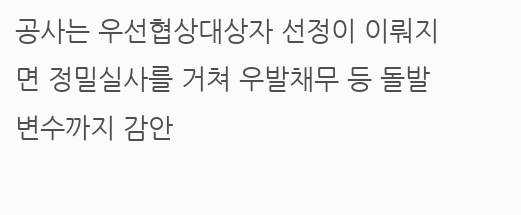공사는 우선협상대상자 선정이 이뤄지면 정밀실사를 거쳐 우발채무 등 돌발변수까지 감안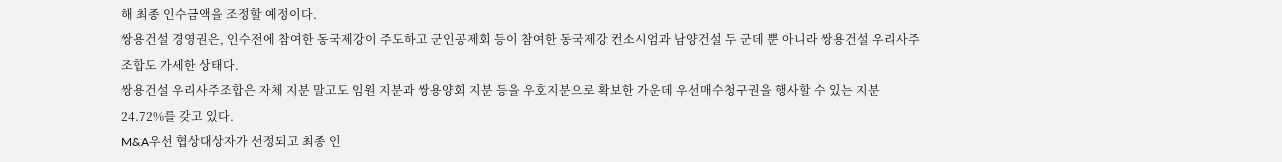해 최종 인수금액을 조정할 예정이다.
쌍용건설 경영권은, 인수전에 참여한 동국제강이 주도하고 군인공제회 등이 참여한 동국제강 컨소시엄과 남양건설 두 군데 뿐 아니라 쌍용건설 우리사주조합도 가세한 상태다.
쌍용건설 우리사주조합은 자체 지분 말고도 임원 지분과 쌍용양회 지분 등을 우호지분으로 확보한 가운데 우선매수청구권을 행사할 수 있는 지분 24.72%를 갖고 있다.
M&A우선 협상대상자가 선정되고 최종 인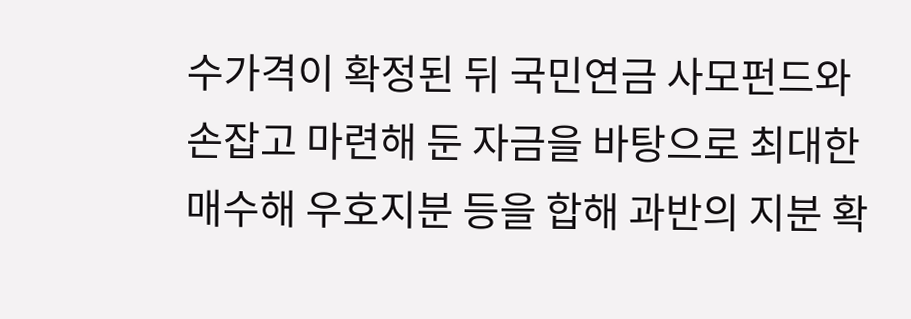수가격이 확정된 뒤 국민연금 사모펀드와 손잡고 마련해 둔 자금을 바탕으로 최대한 매수해 우호지분 등을 합해 과반의 지분 확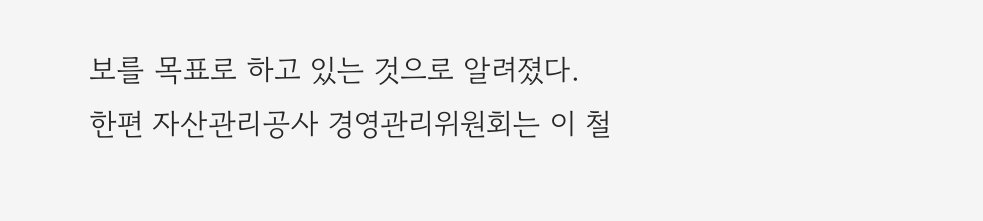보를 목표로 하고 있는 것으로 알려졌다.
한편 자산관리공사 경영관리위원회는 이 철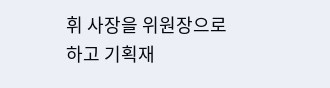휘 사장을 위원장으로 하고 기획재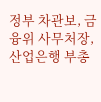정부 차관보, 금융위 사무처장, 산업은행 부총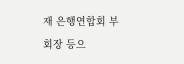재 은행연합회 부회장 등으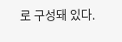로 구성돼 있다.